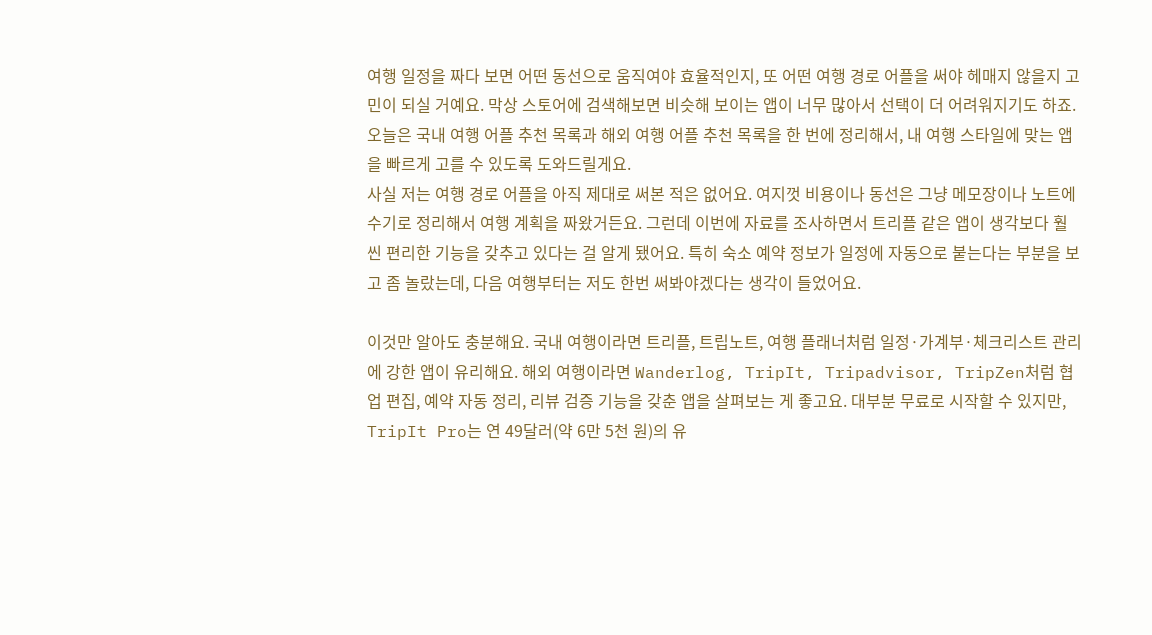여행 일정을 짜다 보면 어떤 동선으로 움직여야 효율적인지, 또 어떤 여행 경로 어플을 써야 헤매지 않을지 고민이 되실 거예요. 막상 스토어에 검색해보면 비슷해 보이는 앱이 너무 많아서 선택이 더 어려워지기도 하죠. 오늘은 국내 여행 어플 추천 목록과 해외 여행 어플 추천 목록을 한 번에 정리해서, 내 여행 스타일에 맞는 앱을 빠르게 고를 수 있도록 도와드릴게요.
사실 저는 여행 경로 어플을 아직 제대로 써본 적은 없어요. 여지껏 비용이나 동선은 그냥 메모장이나 노트에 수기로 정리해서 여행 계획을 짜왔거든요. 그런데 이번에 자료를 조사하면서 트리플 같은 앱이 생각보다 훨씬 편리한 기능을 갖추고 있다는 걸 알게 됐어요. 특히 숙소 예약 정보가 일정에 자동으로 붙는다는 부분을 보고 좀 놀랐는데, 다음 여행부터는 저도 한번 써봐야겠다는 생각이 들었어요.

이것만 알아도 충분해요. 국내 여행이라면 트리플, 트립노트, 여행 플래너처럼 일정·가계부·체크리스트 관리에 강한 앱이 유리해요. 해외 여행이라면 Wanderlog, TripIt, Tripadvisor, TripZen처럼 협업 편집, 예약 자동 정리, 리뷰 검증 기능을 갖춘 앱을 살펴보는 게 좋고요. 대부분 무료로 시작할 수 있지만, TripIt Pro는 연 49달러(약 6만 5천 원)의 유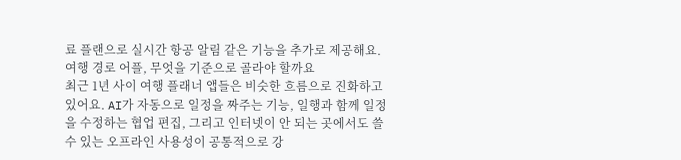료 플랜으로 실시간 항공 알림 같은 기능을 추가로 제공해요.
여행 경로 어플, 무엇을 기준으로 골라야 할까요
최근 1년 사이 여행 플래너 앱들은 비슷한 흐름으로 진화하고 있어요. AI가 자동으로 일정을 짜주는 기능, 일행과 함께 일정을 수정하는 협업 편집, 그리고 인터넷이 안 되는 곳에서도 쓸 수 있는 오프라인 사용성이 공통적으로 강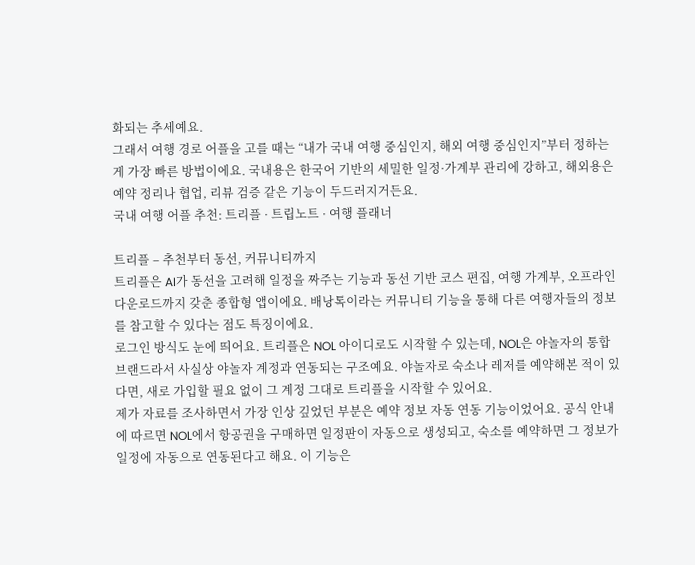화되는 추세예요.
그래서 여행 경로 어플을 고를 때는 “내가 국내 여행 중심인지, 해외 여행 중심인지”부터 정하는 게 가장 빠른 방법이에요. 국내용은 한국어 기반의 세밀한 일정·가계부 관리에 강하고, 해외용은 예약 정리나 협업, 리뷰 검증 같은 기능이 두드러지거든요.
국내 여행 어플 추천: 트리플 · 트립노트 · 여행 플래너

트리플 – 추천부터 동선, 커뮤니티까지
트리플은 AI가 동선을 고려해 일정을 짜주는 기능과 동선 기반 코스 편집, 여행 가계부, 오프라인 다운로드까지 갖춘 종합형 앱이에요. 배낭톡이라는 커뮤니티 기능을 통해 다른 여행자들의 정보를 참고할 수 있다는 점도 특징이에요.
로그인 방식도 눈에 띄어요. 트리플은 NOL 아이디로도 시작할 수 있는데, NOL은 야놀자의 통합 브랜드라서 사실상 야놀자 계정과 연동되는 구조예요. 야놀자로 숙소나 레저를 예약해본 적이 있다면, 새로 가입할 필요 없이 그 계정 그대로 트리플을 시작할 수 있어요.
제가 자료를 조사하면서 가장 인상 깊었던 부분은 예약 정보 자동 연동 기능이었어요. 공식 안내에 따르면 NOL에서 항공권을 구매하면 일정판이 자동으로 생성되고, 숙소를 예약하면 그 정보가 일정에 자동으로 연동된다고 해요. 이 기능은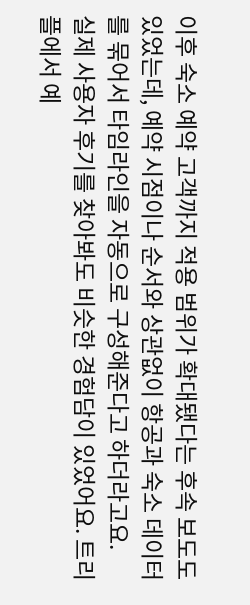이후 숙소 예약 고객까지 적용 범위가 확대됐다는 후속 보도도 있었는데, 예약 시점이나 순서와 상관없이 항공과 숙소 데이터를 묶어서 타임라인을 자동으로 구성해준다고 하더라고요.
실제 사용자 후기를 찾아봐도 비슷한 경험담이 있었어요. 트리플에서 예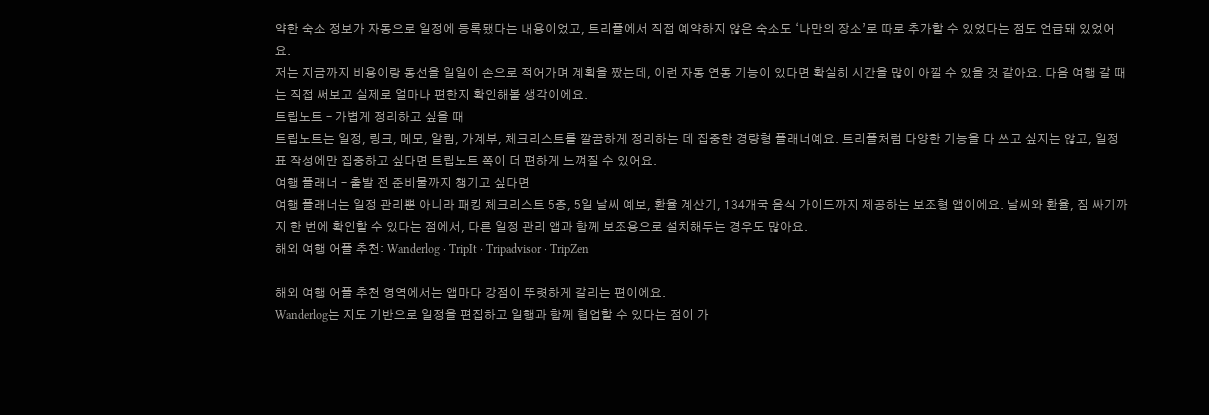약한 숙소 정보가 자동으로 일정에 등록됐다는 내용이었고, 트리플에서 직접 예약하지 않은 숙소도 ‘나만의 장소’로 따로 추가할 수 있었다는 점도 언급돼 있었어요.
저는 지금까지 비용이랑 동선을 일일이 손으로 적어가며 계획을 짰는데, 이런 자동 연동 기능이 있다면 확실히 시간을 많이 아낄 수 있을 것 같아요. 다음 여행 갈 때는 직접 써보고 실제로 얼마나 편한지 확인해볼 생각이에요.
트립노트 – 가볍게 정리하고 싶을 때
트립노트는 일정, 링크, 메모, 알림, 가계부, 체크리스트를 깔끔하게 정리하는 데 집중한 경량형 플래너예요. 트리플처럼 다양한 기능을 다 쓰고 싶지는 않고, 일정표 작성에만 집중하고 싶다면 트립노트 쪽이 더 편하게 느껴질 수 있어요.
여행 플래너 – 출발 전 준비물까지 챙기고 싶다면
여행 플래너는 일정 관리뿐 아니라 패킹 체크리스트 5종, 5일 날씨 예보, 환율 계산기, 134개국 음식 가이드까지 제공하는 보조형 앱이에요. 날씨와 환율, 짐 싸기까지 한 번에 확인할 수 있다는 점에서, 다른 일정 관리 앱과 함께 보조용으로 설치해두는 경우도 많아요.
해외 여행 어플 추천: Wanderlog · TripIt · Tripadvisor · TripZen

해외 여행 어플 추천 영역에서는 앱마다 강점이 뚜렷하게 갈리는 편이에요.
Wanderlog는 지도 기반으로 일정을 편집하고 일행과 함께 협업할 수 있다는 점이 가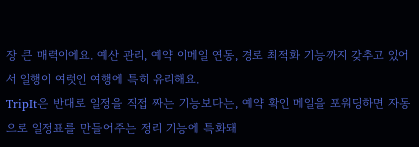장 큰 매력이에요. 예산 관리, 예약 이메일 연동, 경로 최적화 기능까지 갖추고 있어서 일행이 여럿인 여행에 특히 유리해요.
TripIt은 반대로 일정을 직접 짜는 기능보다는, 예약 확인 메일을 포워딩하면 자동으로 일정표를 만들어주는 정리 기능에 특화돼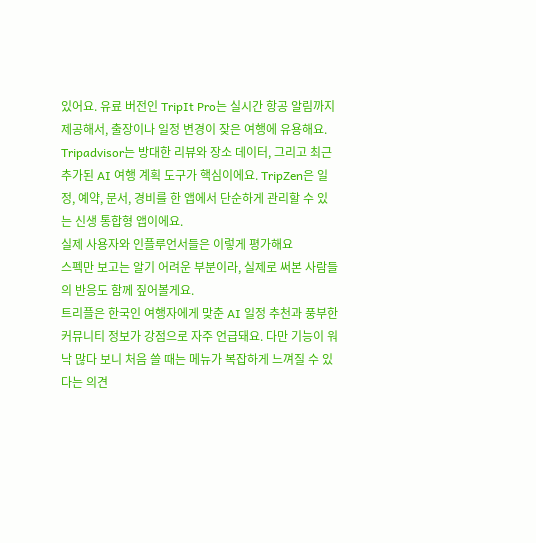있어요. 유료 버전인 TripIt Pro는 실시간 항공 알림까지 제공해서, 출장이나 일정 변경이 잦은 여행에 유용해요.
Tripadvisor는 방대한 리뷰와 장소 데이터, 그리고 최근 추가된 AI 여행 계획 도구가 핵심이에요. TripZen은 일정, 예약, 문서, 경비를 한 앱에서 단순하게 관리할 수 있는 신생 통합형 앱이에요.
실제 사용자와 인플루언서들은 이렇게 평가해요
스펙만 보고는 알기 어려운 부분이라, 실제로 써본 사람들의 반응도 함께 짚어볼게요.
트리플은 한국인 여행자에게 맞춘 AI 일정 추천과 풍부한 커뮤니티 정보가 강점으로 자주 언급돼요. 다만 기능이 워낙 많다 보니 처음 쓸 때는 메뉴가 복잡하게 느껴질 수 있다는 의견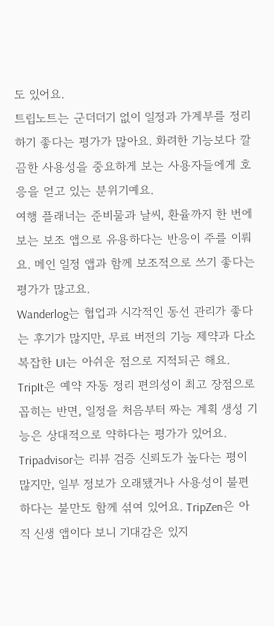도 있어요.
트립노트는 군더더기 없이 일정과 가계부를 정리하기 좋다는 평가가 많아요. 화려한 기능보다 깔끔한 사용성을 중요하게 보는 사용자들에게 호응을 얻고 있는 분위기예요.
여행 플래너는 준비물과 날씨, 환율까지 한 번에 보는 보조 앱으로 유용하다는 반응이 주를 이뤄요. 메인 일정 앱과 함께 보조적으로 쓰기 좋다는 평가가 많고요.
Wanderlog는 협업과 시각적인 동선 관리가 좋다는 후기가 많지만, 무료 버전의 기능 제약과 다소 복잡한 UI는 아쉬운 점으로 지적되곤 해요. TripIt은 예약 자동 정리 편의성이 최고 장점으로 꼽히는 반면, 일정을 처음부터 짜는 계획 생성 기능은 상대적으로 약하다는 평가가 있어요.
Tripadvisor는 리뷰 검증 신뢰도가 높다는 평이 많지만, 일부 정보가 오래됐거나 사용성이 불편하다는 불만도 함께 섞여 있어요. TripZen은 아직 신생 앱이다 보니 기대감은 있지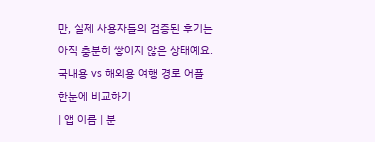만, 실제 사용자들의 검증된 후기는 아직 충분히 쌓이지 않은 상태예요.
국내용 vs 해외용 여행 경로 어플 한눈에 비교하기
| 앱 이름 | 분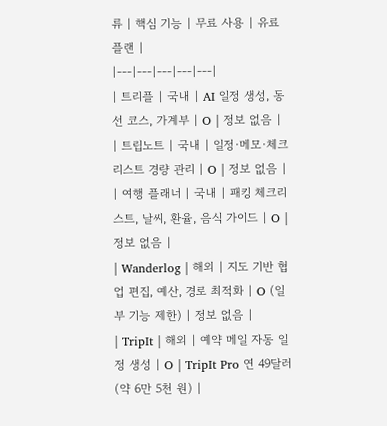류 | 핵심 기능 | 무료 사용 | 유료 플랜 |
|---|---|---|---|---|
| 트리플 | 국내 | AI 일정 생성, 동선 코스, 가계부 | O | 정보 없음 |
| 트립노트 | 국내 | 일정·메모·체크리스트 경량 관리 | O | 정보 없음 |
| 여행 플래너 | 국내 | 패킹 체크리스트, 날씨, 환율, 음식 가이드 | O | 정보 없음 |
| Wanderlog | 해외 | 지도 기반 협업 편집, 예산, 경로 최적화 | O (일부 기능 제한) | 정보 없음 |
| TripIt | 해외 | 예약 메일 자동 일정 생성 | O | TripIt Pro 연 49달러(약 6만 5천 원) |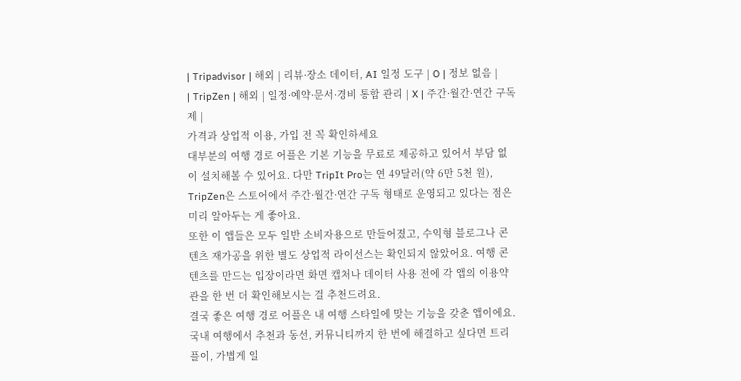| Tripadvisor | 해외 | 리뷰·장소 데이터, AI 일정 도구 | O | 정보 없음 |
| TripZen | 해외 | 일정·예약·문서·경비 통합 관리 | X | 주간·월간·연간 구독제 |
가격과 상업적 이용, 가입 전 꼭 확인하세요
대부분의 여행 경로 어플은 기본 기능을 무료로 제공하고 있어서 부담 없이 설치해볼 수 있어요. 다만 TripIt Pro는 연 49달러(약 6만 5천 원), TripZen은 스토어에서 주간·월간·연간 구독 형태로 운영되고 있다는 점은 미리 알아두는 게 좋아요.
또한 이 앱들은 모두 일반 소비자용으로 만들어졌고, 수익형 블로그나 콘텐츠 재가공을 위한 별도 상업적 라이선스는 확인되지 않았어요. 여행 콘텐츠를 만드는 입장이라면 화면 캡처나 데이터 사용 전에 각 앱의 이용약관을 한 번 더 확인해보시는 걸 추천드려요.
결국 좋은 여행 경로 어플은 내 여행 스타일에 맞는 기능을 갖춘 앱이에요. 국내 여행에서 추천과 동선, 커뮤니티까지 한 번에 해결하고 싶다면 트리플이, 가볍게 일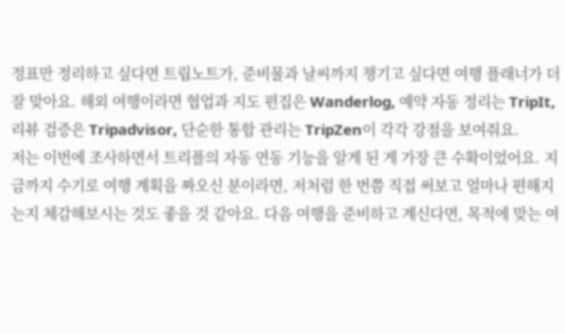정표만 정리하고 싶다면 트립노트가, 준비물과 날씨까지 챙기고 싶다면 여행 플래너가 더 잘 맞아요. 해외 여행이라면 협업과 지도 편집은 Wanderlog, 예약 자동 정리는 TripIt, 리뷰 검증은 Tripadvisor, 단순한 통합 관리는 TripZen이 각각 강점을 보여줘요.
저는 이번에 조사하면서 트리플의 자동 연동 기능을 알게 된 게 가장 큰 수확이었어요. 지금까지 수기로 여행 계획을 짜오신 분이라면, 저처럼 한 번쯤 직접 써보고 얼마나 편해지는지 체감해보시는 것도 좋을 것 같아요. 다음 여행을 준비하고 계신다면, 목적에 맞는 여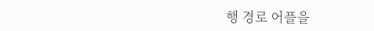행 경로 어플을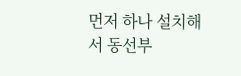먼저 하나 설치해서 동선부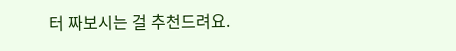터 짜보시는 걸 추천드려요.